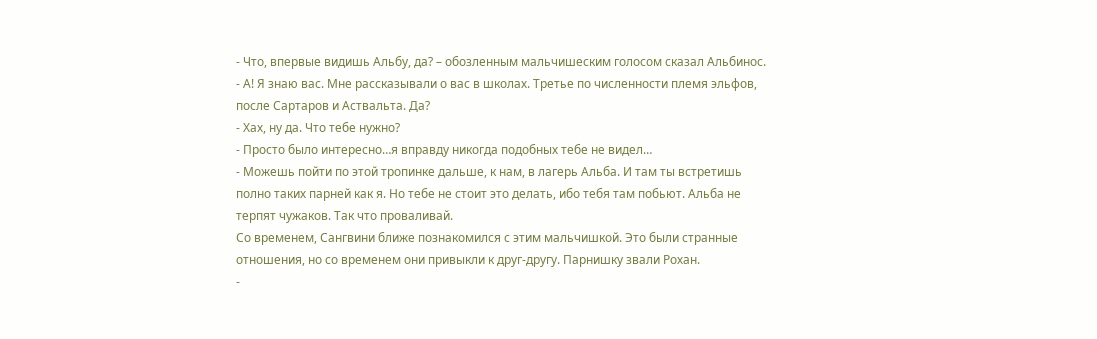- Что, впервые видишь Альбу, да? – обозленным мальчишеским голосом сказал Альбинос.
- А! Я знаю вас. Мне рассказывали о вас в школах. Третье по численности племя эльфов, после Сартаров и Аствальта. Да?
- Хах, ну да. Что тебе нужно?
- Просто было интересно…я вправду никогда подобных тебе не видел…
- Можешь пойти по этой тропинке дальше, к нам, в лагерь Альба. И там ты встретишь полно таких парней как я. Но тебе не стоит это делать, ибо тебя там побьют. Альба не терпят чужаков. Так что проваливай.
Со временем, Сангвини ближе познакомился с этим мальчишкой. Это были странные отношения, но со временем они привыкли к друг-другу. Парнишку звали Рохан.
-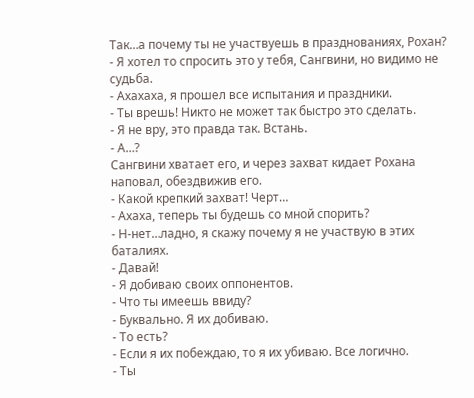Так…а почему ты не участвуешь в празднованиях, Рохан?
- Я хотел то спросить это у тебя, Сангвини, но видимо не судьба.
- Ахахаха, я прошел все испытания и праздники.
- Ты врешь! Никто не может так быстро это сделать.
- Я не вру, это правда так. Встань.
- А…?
Сангвини хватает его, и через захват кидает Рохана наповал, обездвижив его.
- Какой крепкий захват! Черт…
- Ахаха, теперь ты будешь со мной спорить?
- Н-нет…ладно, я скажу почему я не участвую в этих баталиях.
- Давай!
- Я добиваю своих оппонентов.
- Что ты имеешь ввиду?
- Буквально. Я их добиваю.
- То есть?
- Если я их побеждаю, то я их убиваю. Все логично.
- Ты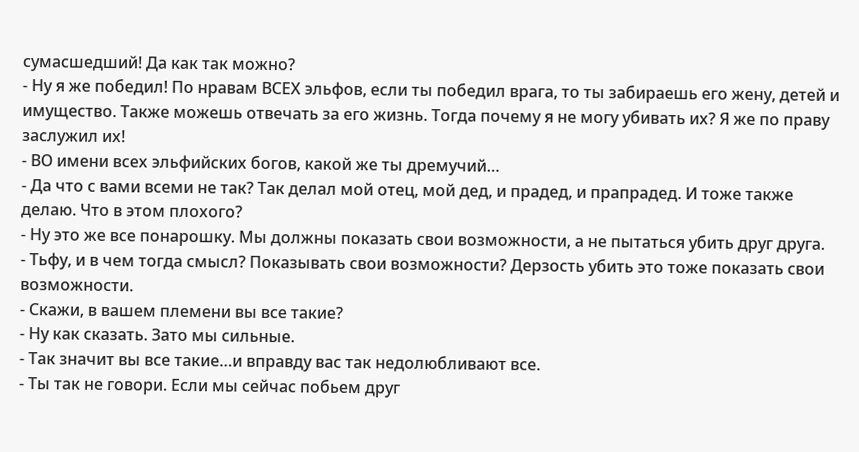сумасшедший! Да как так можно?
- Ну я же победил! По нравам ВСЕХ эльфов, если ты победил врага, то ты забираешь его жену, детей и имущество. Также можешь отвечать за его жизнь. Тогда почему я не могу убивать их? Я же по праву заслужил их!
- ВО имени всех эльфийских богов, какой же ты дремучий…
- Да что с вами всеми не так? Так делал мой отец, мой дед, и прадед, и прапрадед. И тоже также делаю. Что в этом плохого?
- Ну это же все понарошку. Мы должны показать свои возможности, а не пытаться убить друг друга.
- Тьфу, и в чем тогда смысл? Показывать свои возможности? Дерзость убить это тоже показать свои возможности.
- Скажи, в вашем племени вы все такие?
- Ну как сказать. Зато мы сильные.
- Так значит вы все такие…и вправду вас так недолюбливают все.
- Ты так не говори. Если мы сейчас побьем друг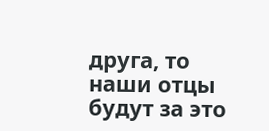друга, то наши отцы будут за это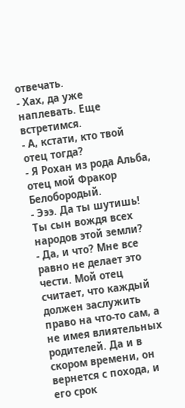отвечать.
- Хах, да уже наплевать. Еще встретимся.
- А, кстати, кто твой отец тогда?
- Я Рохан из рода Альба, отец мой Фракор Белобородый.
- Эээ. Да ты шутишь! Ты сын вождя всех народов этой земли?
- Да, и что? Мне все равно не делает это чести. Мой отец считает, что каждый должен заслужить право на что-то сам, а не имея влиятельных родителей. Да и в скором времени, он вернется с похода, и его срок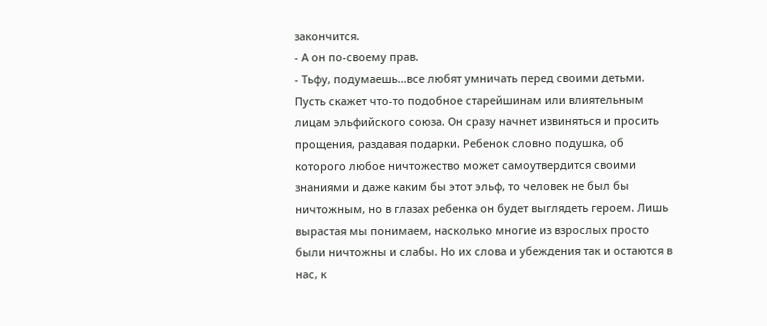закончится.
- А он по-своему прав.
- Тьфу, подумаешь…все любят умничать перед своими детьми. Пусть скажет что-то подобное старейшинам или влиятельным лицам эльфийского союза. Он сразу начнет извиняться и просить прощения, раздавая подарки. Ребенок словно подушка, об которого любое ничтожество может самоутвердится своими знаниями и даже каким бы этот эльф, то человек не был бы ничтожным, но в глазах ребенка он будет выглядеть героем. Лишь вырастая мы понимаем, насколько многие из взрослых просто были ничтожны и слабы. Но их слова и убеждения так и остаются в нас, к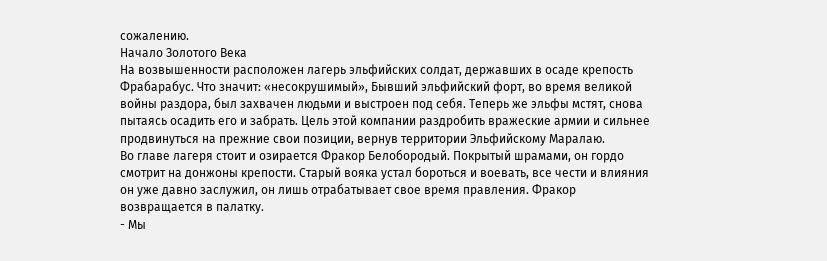сожалению.
Начало Золотого Века
На возвышенности расположен лагерь эльфийских солдат, державших в осаде крепость Фрабарабус. Что значит: «несокрушимый», Бывший эльфийский форт, во время великой войны раздора, был захвачен людьми и выстроен под себя. Теперь же эльфы мстят, снова пытаясь осадить его и забрать. Цель этой компании раздробить вражеские армии и сильнее продвинуться на прежние свои позиции, вернув территории Эльфийскому Маралаю.
Во главе лагеря стоит и озирается Фракор Белобородый. Покрытый шрамами, он гордо смотрит на донжоны крепости. Старый вояка устал бороться и воевать, все чести и влияния он уже давно заслужил, он лишь отрабатывает свое время правления. Фракор возвращается в палатку.
- Мы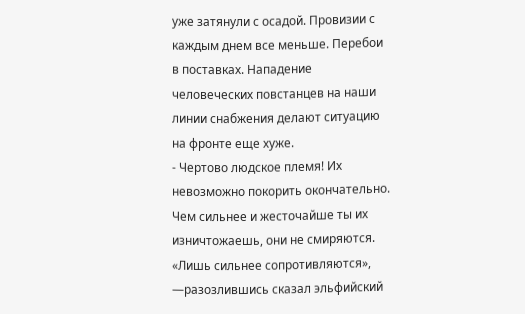уже затянули с осадой. Провизии с каждым днем все меньше. Перебои в поставках. Нападение человеческих повстанцев на наши линии снабжения делают ситуацию на фронте еще хуже.
- Чертово людское племя! Их невозможно покорить окончательно. Чем сильнее и жесточайше ты их изничтожаешь, они не смиряются. «Лишь сильнее сопротивляются», —разозлившись сказал эльфийский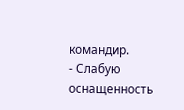командир.
- Слабую оснащенность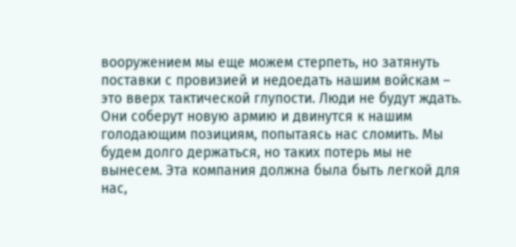вооружением мы еще можем стерпеть, но затянуть поставки с провизией и недоедать нашим войскам – это вверх тактической глупости. Люди не будут ждать. Они соберут новую армию и двинутся к нашим голодающим позициям, попытаясь нас сломить. Мы будем долго держаться, но таких потерь мы не вынесем. Эта компания должна была быть легкой для нас,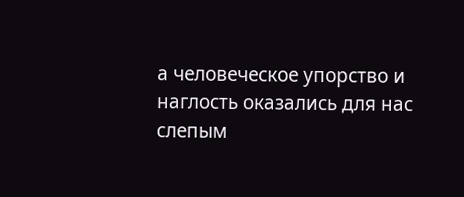а человеческое упорство и наглость оказались для нас слепым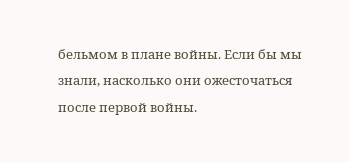бельмом в плане войны. Если бы мы знали, насколько они ожесточаться после первой войны.